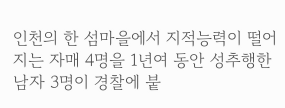인천의 한 섬마을에서 지적능력이 떨어지는 자매 4명을 1년여 동안 성추행한 남자 3명이 경찰에 붙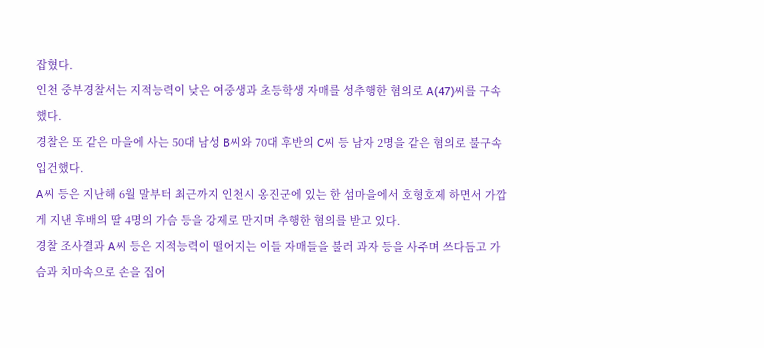잡혔다.
인천 중부경찰서는 지적능력이 낮은 여중생과 초등학생 자매를 성추행한 혐의로 A(47)씨를 구속했다.
경찰은 또 같은 마을에 사는 50대 남성 B씨와 70대 후반의 C씨 등 남자 2명을 같은 혐의로 불구속 입건했다.
A씨 등은 지난해 6월 말부터 최근까지 인천시 옹진군에 있는 한 섬마을에서 호형호제 하면서 가깝게 지낸 후배의 딸 4명의 가슴 등을 강제로 만지며 추행한 혐의를 받고 있다.
경찰 조사결과 A씨 등은 지적능력이 떨어지는 이들 자매들을 불러 과자 등을 사주며 쓰다듬고 가슴과 치마속으로 손을 집어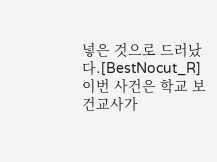넣은 것으로 드러났다.[BestNocut_R]
이번 사건은 학교 보건교사가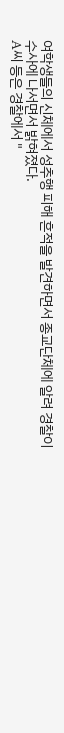여학생들의 신체에서 성추행 피해 흔적을 발견하면서 종교단체에 알려 경찰이 수사에 나서면서 밝혀졌다.
A씨 등은 경찰에서 "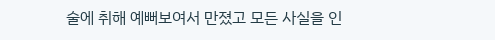술에 취해 예뻐보여서 만졌고 모든 사실을 인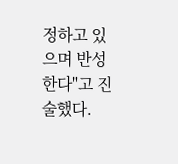정하고 있으며 반성한다"고 진술했다.